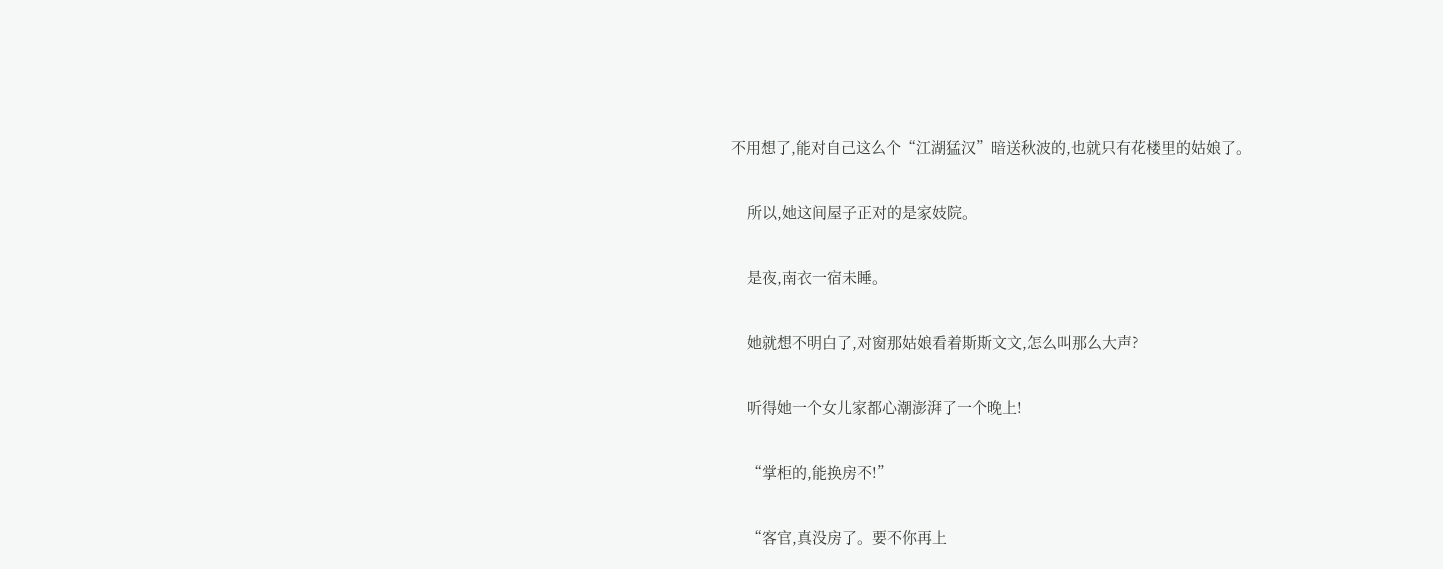不用想了,能对自己这么个“江湖猛汉”暗送秋波的,也就只有花楼里的姑娘了。

    所以,她这间屋子正对的是家妓院。

    是夜,南衣一宿未睡。

    她就想不明白了,对窗那姑娘看着斯斯文文,怎么叫那么大声?

    听得她一个女儿家都心潮澎湃了一个晚上!

    “掌柜的,能换房不!”

    “客官,真没房了。要不你再上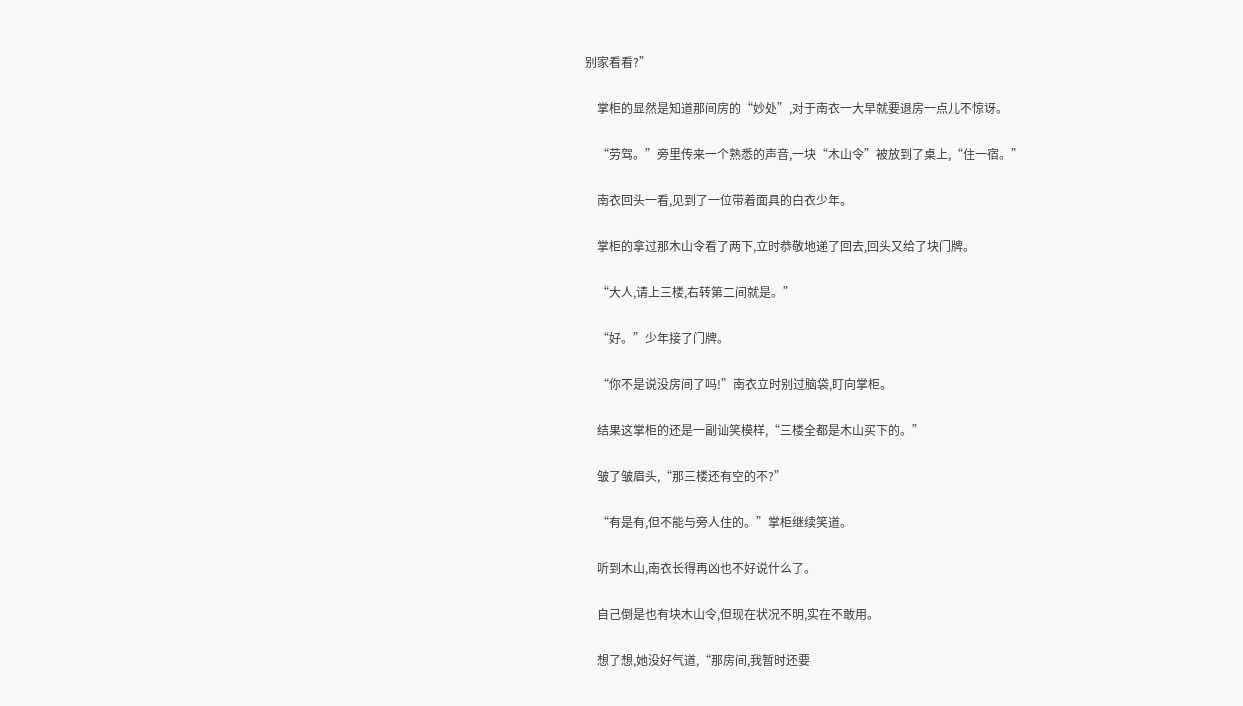别家看看?”

    掌柜的显然是知道那间房的“妙处”,对于南衣一大早就要退房一点儿不惊讶。

    “劳驾。”旁里传来一个熟悉的声音,一块“木山令”被放到了桌上,“住一宿。”

    南衣回头一看,见到了一位带着面具的白衣少年。

    掌柜的拿过那木山令看了两下,立时恭敬地递了回去,回头又给了块门牌。

    “大人,请上三楼,右转第二间就是。”

    “好。”少年接了门牌。

    “你不是说没房间了吗!”南衣立时别过脑袋,盯向掌柜。

    结果这掌柜的还是一副讪笑模样,“三楼全都是木山买下的。”

    皱了皱眉头,“那三楼还有空的不?”

    “有是有,但不能与旁人住的。”掌柜继续笑道。

    听到木山,南衣长得再凶也不好说什么了。

    自己倒是也有块木山令,但现在状况不明,实在不敢用。

    想了想,她没好气道,“那房间,我暂时还要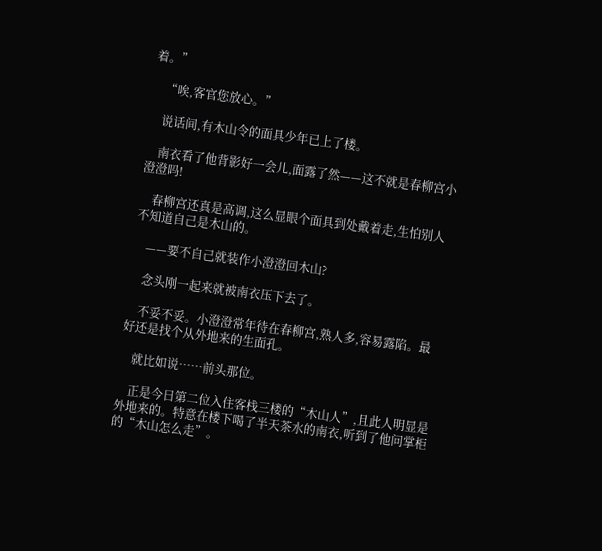着。”

    “唉,客官您放心。”

    说话间,有木山令的面具少年已上了楼。

    南衣看了他背影好一会儿,面露了然——这不就是春柳宫小澄澄吗!

    春柳宫还真是高调,这么显眼个面具到处戴着走,生怕别人不知道自己是木山的。

    ——要不自己就装作小澄澄回木山?

    念头刚一起来就被南衣压下去了。

    不妥不妥。小澄澄常年待在春柳宫,熟人多,容易露陷。最好还是找个从外地来的生面孔。

    就比如说……前头那位。

    正是今日第二位入住客栈三楼的“木山人”,且此人明显是外地来的。特意在楼下喝了半天茶水的南衣,听到了他问掌柜的“木山怎么走”。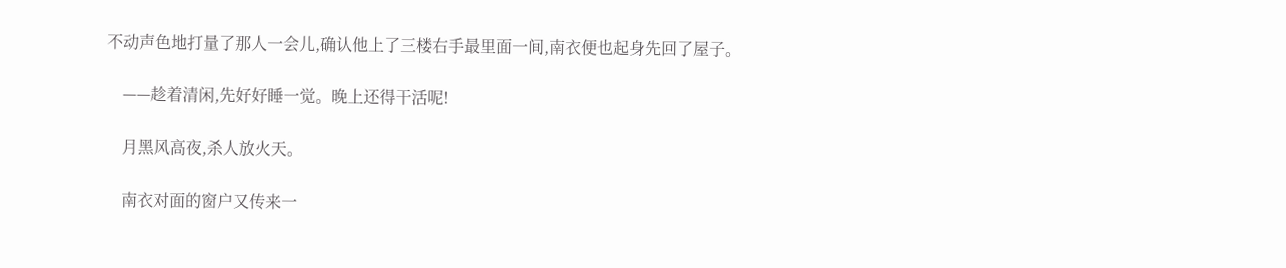不动声色地打量了那人一会儿,确认他上了三楼右手最里面一间,南衣便也起身先回了屋子。

    ——趁着清闲,先好好睡一觉。晚上还得干活呢!

    月黑风高夜,杀人放火天。

    南衣对面的窗户又传来一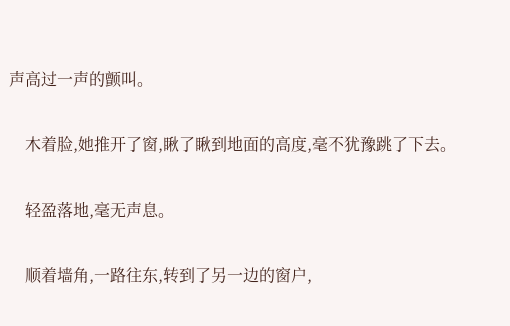声高过一声的颤叫。

    木着脸,她推开了窗,瞅了瞅到地面的高度,毫不犹豫跳了下去。

    轻盈落地,毫无声息。

    顺着墙角,一路往东,转到了另一边的窗户,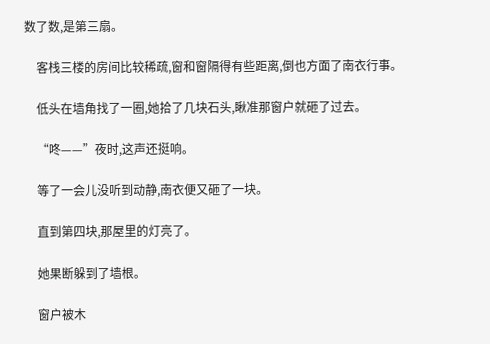数了数,是第三扇。

    客栈三楼的房间比较稀疏,窗和窗隔得有些距离,倒也方面了南衣行事。

    低头在墙角找了一圈,她拾了几块石头,瞅准那窗户就砸了过去。

    “咚——”夜时,这声还挺响。

    等了一会儿没听到动静,南衣便又砸了一块。

    直到第四块,那屋里的灯亮了。

    她果断躲到了墙根。

    窗户被木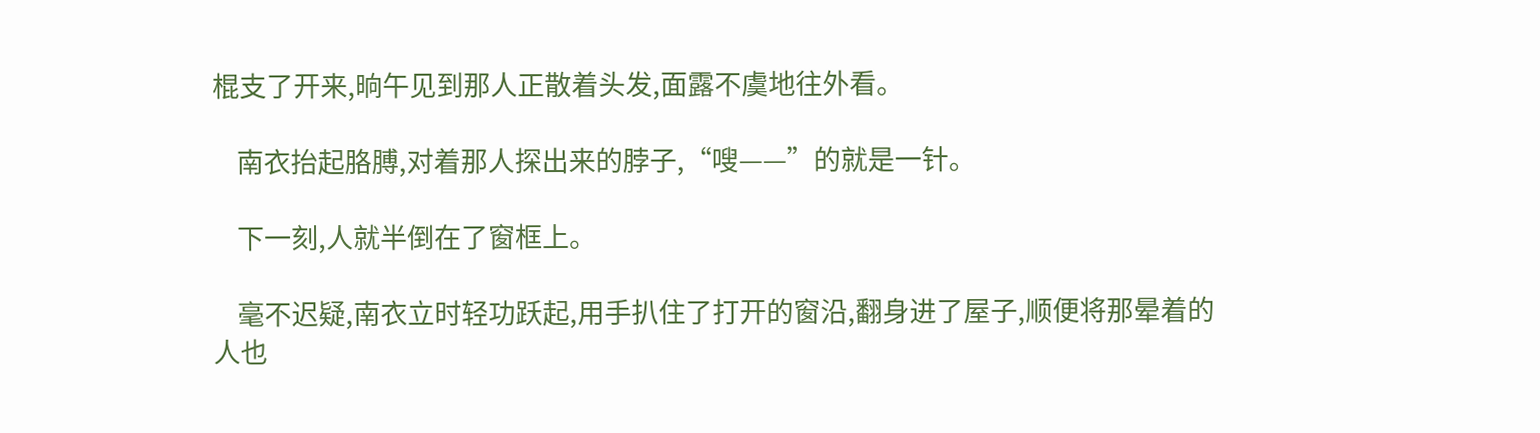棍支了开来,晌午见到那人正散着头发,面露不虞地往外看。

    南衣抬起胳膊,对着那人探出来的脖子,“嗖——”的就是一针。

    下一刻,人就半倒在了窗框上。

    毫不迟疑,南衣立时轻功跃起,用手扒住了打开的窗沿,翻身进了屋子,顺便将那晕着的人也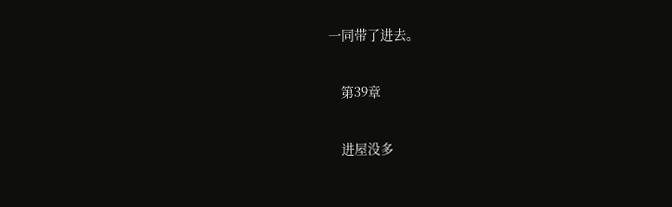一同带了进去。

    第39章

    进屋没多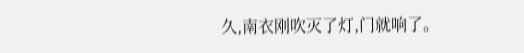久,南衣刚吹灭了灯,门就响了。